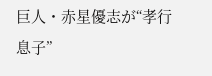巨人・赤星優志が“孝行息子”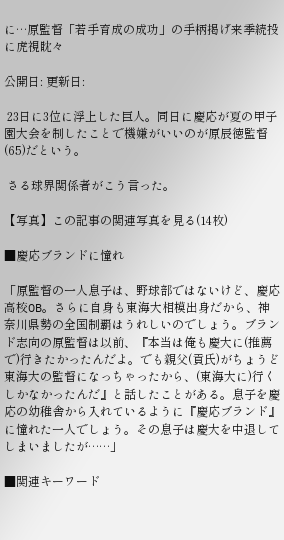に…原監督「若手育成の成功」の手柄掲げ来季続投に虎視眈々

公開日: 更新日:

 23日に3位に浮上した巨人。同日に慶応が夏の甲子園大会を制したことで機嫌がいいのが原辰徳監督(65)だという。

 さる球界関係者がこう言った。

【写真】この記事の関連写真を見る(14枚)

■慶応ブランドに憧れ

「原監督の一人息子は、野球部ではないけど、慶応高校OB。さらに自身も東海大相模出身だから、神奈川県勢の全国制覇はうれしいのでしょう。ブランド志向の原監督は以前、『本当は俺も慶大に(推薦で)行きたかったんだよ。でも親父(貢氏)がちょうど東海大の監督になっちゃったから、(東海大に)行くしかなかったんだ』と話したことがある。息子を慶応の幼稚舎から入れているように『慶応ブランド』に憧れた一人でしょう。その息子は慶大を中退してしまいましたが……」

■関連キーワード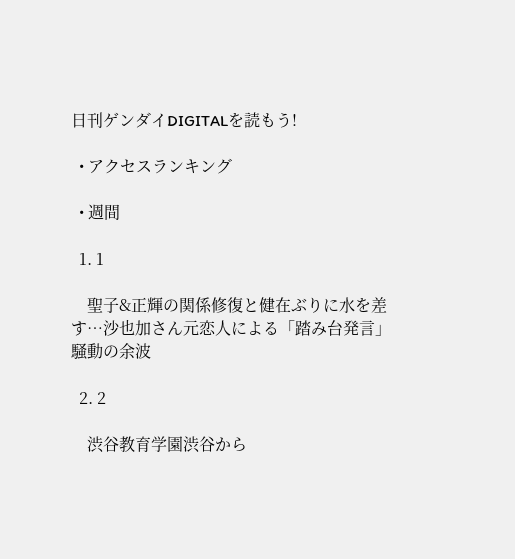日刊ゲンダイDIGITALを読もう!

  • アクセスランキング

  • 週間

  1. 1

    聖子&正輝の関係修復と健在ぶりに水を差す…沙也加さん元恋人による「踏み台発言」騒動の余波

  2. 2

    渋谷教育学園渋谷から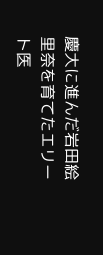慶大に進んだ岩田絵里奈を育てたエリート医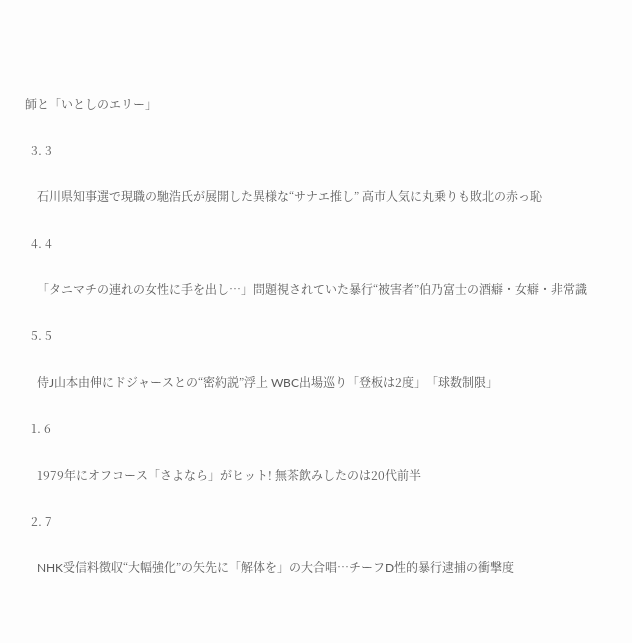師と「いとしのエリー」

  3. 3

    石川県知事選で現職の馳浩氏が展開した異様な“サナエ推し” 高市人気に丸乗りも敗北の赤っ恥

  4. 4

    「タニマチの連れの女性に手を出し…」問題視されていた暴行“被害者”伯乃富士の酒癖・女癖・非常識

  5. 5

    侍J山本由伸にドジャースとの“密約説”浮上 WBC出場巡り「登板は2度」「球数制限」

  1. 6

    1979年にオフコース「さよなら」がヒット! 無茶飲みしたのは20代前半

  2. 7

    NHK受信料徴収“大幅強化”の矢先に「解体を」の大合唱…チーフD性的暴行逮捕の衝撃度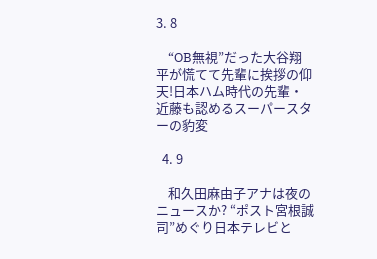3. 8

    “OB無視”だった大谷翔平が慌てて先輩に挨拶の仰天!日本ハム時代の先輩・近藤も認めるスーパースターの豹変

  4. 9

    和久田麻由子アナは夜のニュースか? “ポスト宮根誠司”めぐり日本テレビと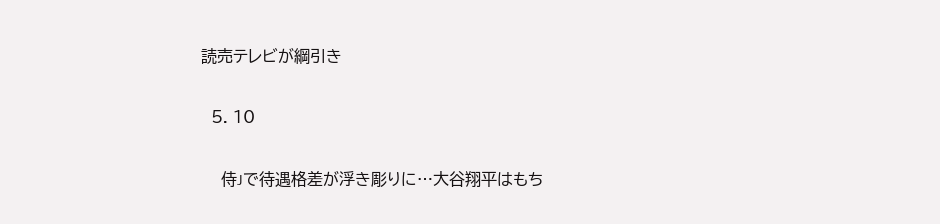読売テレビが綱引き

  5. 10

    侍Jで待遇格差が浮き彫りに…大谷翔平はもち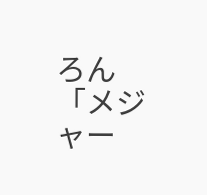ろん「メジャー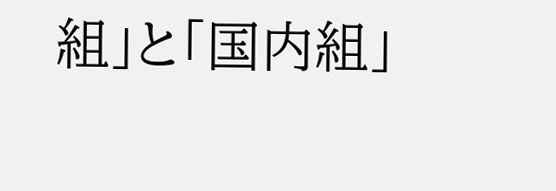組」と「国内組」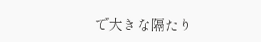で大きな隔たり